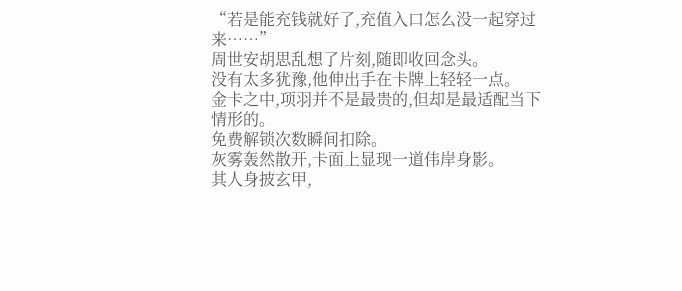“若是能充钱就好了,充值入口怎么没一起穿过来……”
周世安胡思乱想了片刻,随即收回念头。
没有太多犹豫,他伸出手在卡牌上轻轻一点。
金卡之中,项羽并不是最贵的,但却是最适配当下情形的。
免费解锁次数瞬间扣除。
灰雾轰然散开,卡面上显现一道伟岸身影。
其人身披玄甲,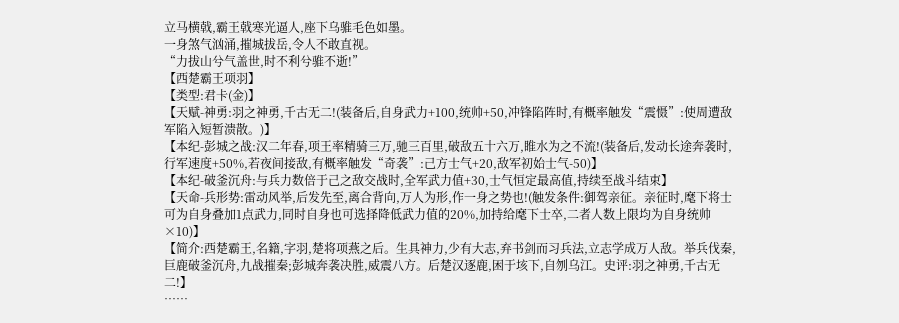立马横戟,霸王戟寒光逼人,座下乌骓毛色如墨。
一身煞气汹涌,摧城拔岳,令人不敢直视。
“力拔山兮气盖世,时不利兮骓不逝!”
【西楚霸王项羽】
【类型:君卡(金)】
【天赋-神勇:羽之神勇,千古无二!(装备后,自身武力+100,统帅+50,冲锋陷阵时,有概率触发“震慑”:使周遭敌军陷入短暂溃散。)】
【本纪-彭城之战:汉二年春,项王率精骑三万,驰三百里,破敌五十六万,睢水为之不流!(装备后,发动长途奔袭时,行军速度+50%,若夜间接敌,有概率触发“奇袭”:己方士气+20,敌军初始士气-50)】
【本纪-破釜沉舟:与兵力数倍于己之敌交战时,全军武力值+30,士气恒定最高值,持续至战斗结束】
【天命-兵形势:雷动风举,后发先至,离合背向,万人为形,作一身之势也!(触发条件:御驾亲征。亲征时,麾下将士可为自身叠加1点武力,同时自身也可选择降低武力值的20%,加持给麾下士卒,二者人数上限均为自身统帅×10)】
【简介:西楚霸王,名籍,字羽,楚将项燕之后。生具神力,少有大志,弃书剑而习兵法,立志学成万人敌。举兵伐秦,巨鹿破釜沉舟,九战摧秦;彭城奔袭决胜,威震八方。后楚汉逐鹿,困于垓下,自刎乌江。史评:羽之神勇,千古无二!】
……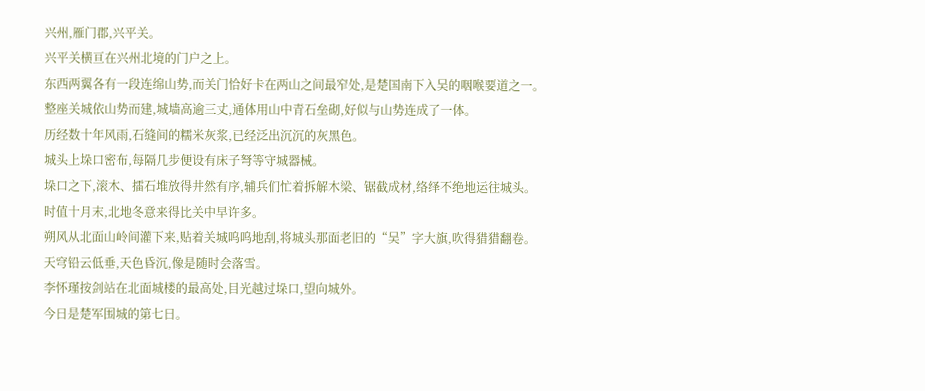兴州,雁门郡,兴平关。
兴平关横亘在兴州北境的门户之上。
东西两翼各有一段连绵山势,而关门恰好卡在两山之间最窄处,是楚国南下入吴的咽喉要道之一。
整座关城依山势而建,城墙高逾三丈,通体用山中青石垒砌,好似与山势连成了一体。
历经数十年风雨,石缝间的糯米灰浆,已经泛出沉沉的灰黑色。
城头上垛口密布,每隔几步便设有床子弩等守城器械。
垛口之下,滚木、擂石堆放得井然有序,辅兵们忙着拆解木梁、锯截成材,络绎不绝地运往城头。
时值十月末,北地冬意来得比关中早许多。
朔风从北面山岭间灌下来,贴着关城呜呜地刮,将城头那面老旧的“吴”字大旗,吹得猎猎翻卷。
天穹铅云低垂,天色昏沉,像是随时会落雪。
李怀瑾按剑站在北面城楼的最高处,目光越过垛口,望向城外。
今日是楚军围城的第七日。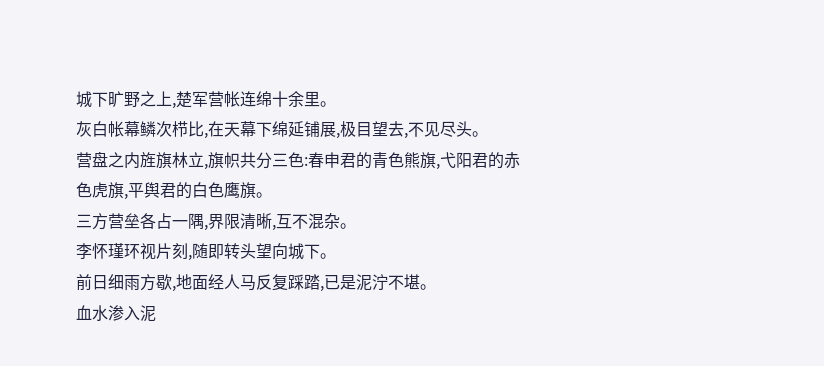城下旷野之上,楚军营帐连绵十余里。
灰白帐幕鳞次栉比,在天幕下绵延铺展,极目望去,不见尽头。
营盘之内旌旗林立,旗帜共分三色:春申君的青色熊旗,弋阳君的赤色虎旗,平舆君的白色鹰旗。
三方营垒各占一隅,界限清晰,互不混杂。
李怀瑾环视片刻,随即转头望向城下。
前日细雨方歇,地面经人马反复踩踏,已是泥泞不堪。
血水渗入泥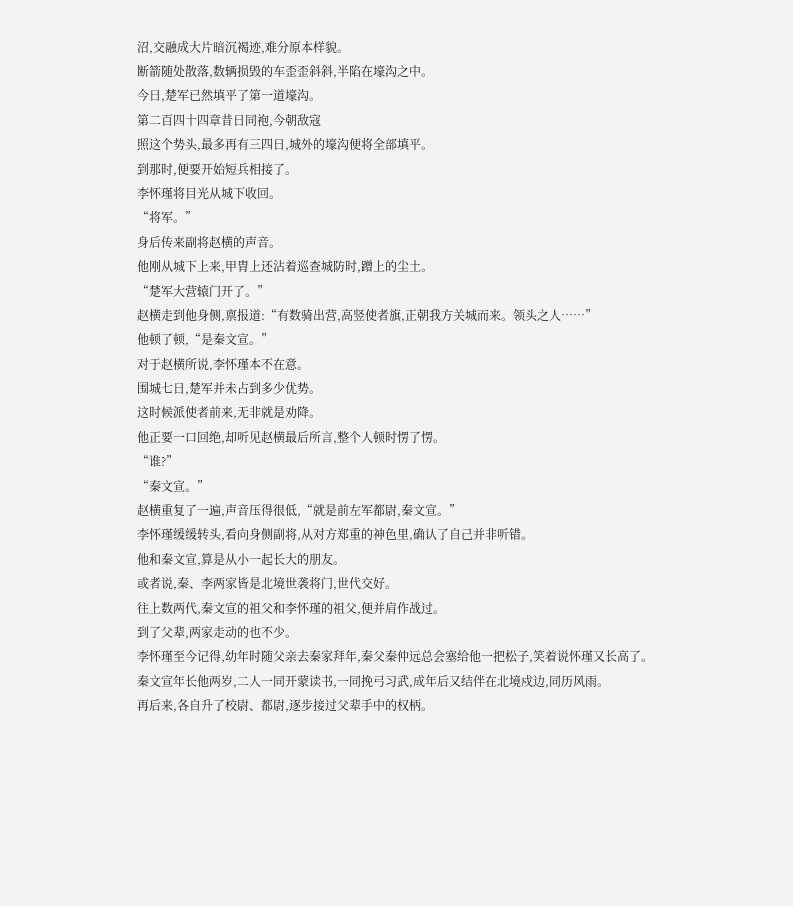沼,交融成大片暗沉褐迹,难分原本样貌。
断箭随处散落,数辆损毁的车歪歪斜斜,半陷在壕沟之中。
今日,楚军已然填平了第一道壕沟。
第二百四十四章昔日同袍,今朝敌寇
照这个势头,最多再有三四日,城外的壕沟便将全部填平。
到那时,便要开始短兵相接了。
李怀瑾将目光从城下收回。
“将军。”
身后传来副将赵横的声音。
他刚从城下上来,甲胄上还沾着巡查城防时,蹭上的尘土。
“楚军大营辕门开了。”
赵横走到他身侧,禀报道:“有数骑出营,高竖使者旗,正朝我方关城而来。领头之人……”
他顿了顿,“是秦文宣。”
对于赵横所说,李怀瑾本不在意。
围城七日,楚军并未占到多少优势。
这时候派使者前来,无非就是劝降。
他正要一口回绝,却听见赵横最后所言,整个人顿时愣了愣。
“谁?”
“秦文宣。”
赵横重复了一遍,声音压得很低,“就是前左军都尉,秦文宣。”
李怀瑾缓缓转头,看向身侧副将,从对方郑重的神色里,确认了自己并非听错。
他和秦文宣,算是从小一起长大的朋友。
或者说,秦、李两家皆是北境世袭将门,世代交好。
往上数两代,秦文宣的祖父和李怀瑾的祖父,便并肩作战过。
到了父辈,两家走动的也不少。
李怀瑾至今记得,幼年时随父亲去秦家拜年,秦父秦仲远总会塞给他一把松子,笑着说怀瑾又长高了。
秦文宣年长他两岁,二人一同开蒙读书,一同挽弓习武,成年后又结伴在北境戍边,同历风雨。
再后来,各自升了校尉、都尉,逐步接过父辈手中的权柄。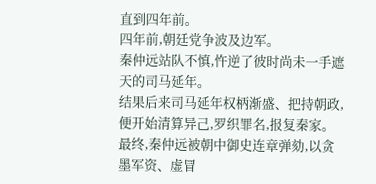直到四年前。
四年前,朝廷党争波及边军。
秦仲远站队不慎,忤逆了彼时尚未一手遮天的司马延年。
结果后来司马延年权柄渐盛、把持朝政,便开始清算异己,罗织罪名,报复秦家。
最终,秦仲远被朝中御史连章弹劾,以贪墨军资、虚冒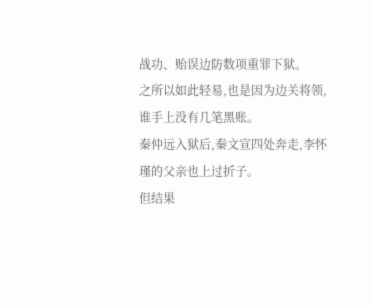战功、贻误边防数项重罪下狱。
之所以如此轻易,也是因为边关将领,谁手上没有几笔黑账。
秦仲远入狱后,秦文宣四处奔走,李怀瑾的父亲也上过折子。
但结果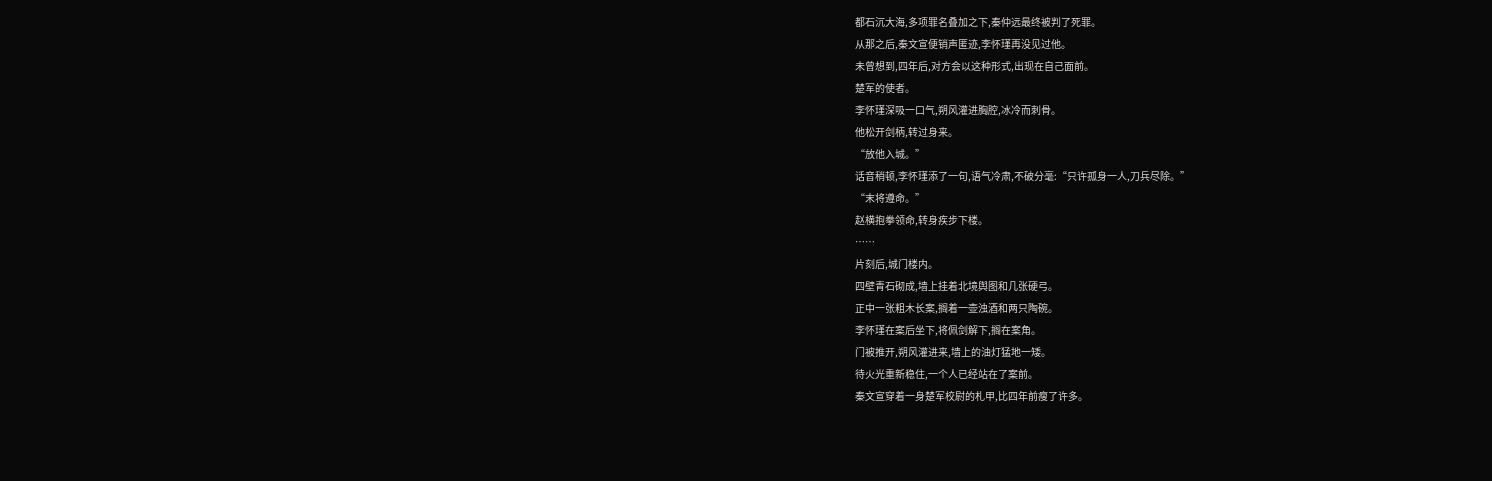都石沉大海,多项罪名叠加之下,秦仲远最终被判了死罪。
从那之后,秦文宣便销声匿迹,李怀瑾再没见过他。
未曾想到,四年后,对方会以这种形式,出现在自己面前。
楚军的使者。
李怀瑾深吸一口气,朔风灌进胸腔,冰冷而刺骨。
他松开剑柄,转过身来。
“放他入城。”
话音稍顿,李怀瑾添了一句,语气冷肃,不破分毫:“只许孤身一人,刀兵尽除。”
“末将遵命。”
赵横抱拳领命,转身疾步下楼。
……
片刻后,城门楼内。
四壁青石砌成,墙上挂着北境舆图和几张硬弓。
正中一张粗木长案,搁着一壶浊酒和两只陶碗。
李怀瑾在案后坐下,将佩剑解下,搁在案角。
门被推开,朔风灌进来,墙上的油灯猛地一矮。
待火光重新稳住,一个人已经站在了案前。
秦文宣穿着一身楚军校尉的札甲,比四年前瘦了许多。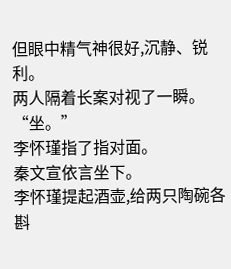但眼中精气神很好,沉静、锐利。
两人隔着长案对视了一瞬。
“坐。”
李怀瑾指了指对面。
秦文宣依言坐下。
李怀瑾提起酒壶,给两只陶碗各斟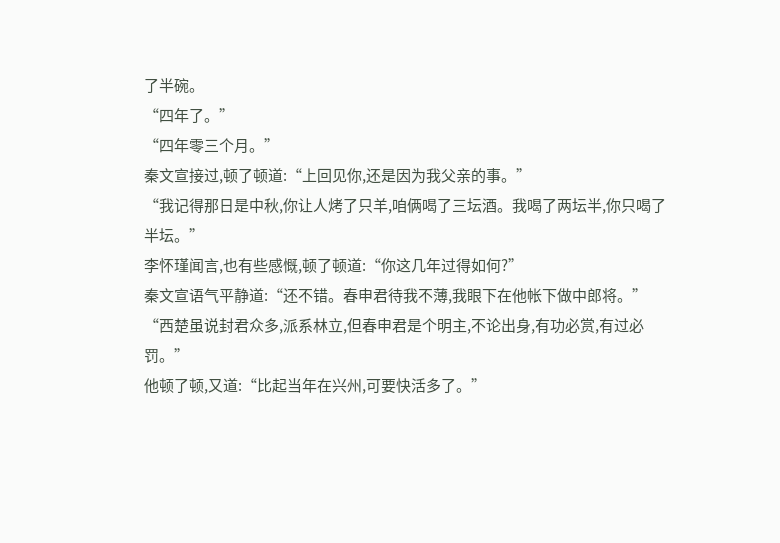了半碗。
“四年了。”
“四年零三个月。”
秦文宣接过,顿了顿道:“上回见你,还是因为我父亲的事。”
“我记得那日是中秋,你让人烤了只羊,咱俩喝了三坛酒。我喝了两坛半,你只喝了半坛。”
李怀瑾闻言,也有些感慨,顿了顿道:“你这几年过得如何?”
秦文宣语气平静道:“还不错。春申君待我不薄,我眼下在他帐下做中郎将。”
“西楚虽说封君众多,派系林立,但春申君是个明主,不论出身,有功必赏,有过必罚。”
他顿了顿,又道:“比起当年在兴州,可要快活多了。”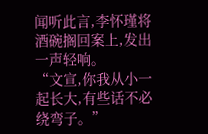闻听此言,李怀瑾将酒碗搁回案上,发出一声轻响。
“文宣,你我从小一起长大,有些话不必绕弯子。”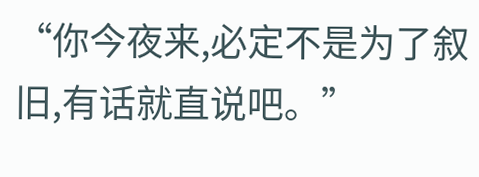“你今夜来,必定不是为了叙旧,有话就直说吧。”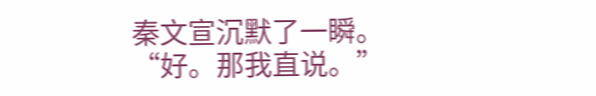秦文宣沉默了一瞬。
“好。那我直说。”